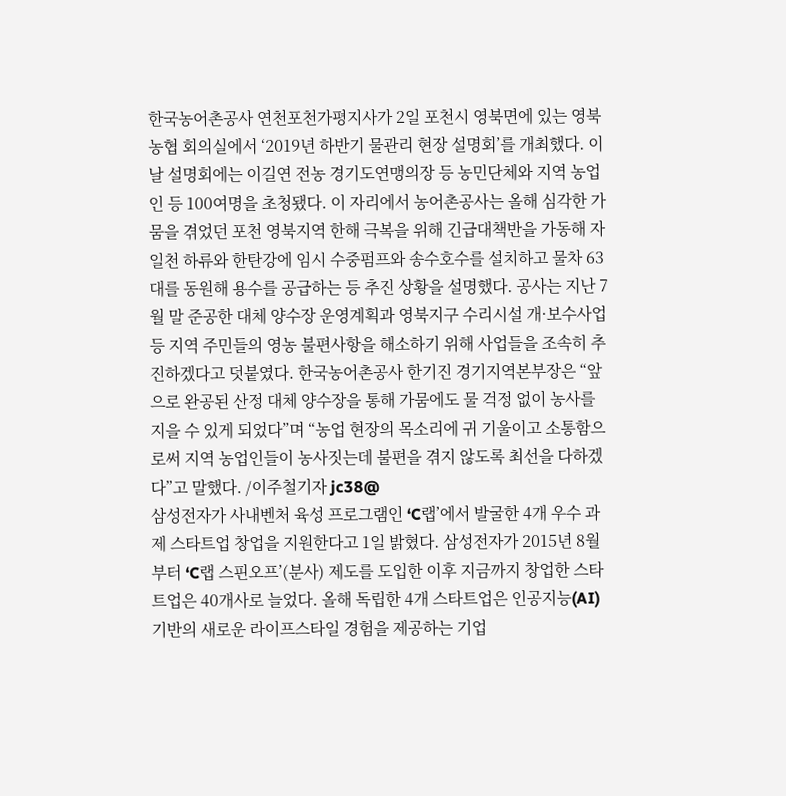한국농어촌공사 연천포천가평지사가 2일 포천시 영북면에 있는 영북농협 회의실에서 ‘2019년 하반기 물관리 현장 설명회’를 개최했다. 이날 설명회에는 이길연 전농 경기도연맹의장 등 농민단체와 지역 농업인 등 100여명을 초청됐다. 이 자리에서 농어촌공사는 올해 심각한 가뭄을 겪었던 포천 영북지역 한해 극복을 위해 긴급대책반을 가동해 자일천 하류와 한탄강에 임시 수중펌프와 송수호수를 설치하고 물차 63대를 동원해 용수를 공급하는 등 추진 상황을 설명했다. 공사는 지난 7월 말 준공한 대체 양수장 운영계획과 영북지구 수리시설 개·보수사업 등 지역 주민들의 영농 불편사항을 해소하기 위해 사업들을 조속히 추진하겠다고 덧붙였다. 한국농어촌공사 한기진 경기지역본부장은 “앞으로 완공된 산정 대체 양수장을 통해 가뭄에도 물 걱정 없이 농사를 지을 수 있게 되었다”며 “농업 현장의 목소리에 귀 기울이고 소통함으로써 지역 농업인들이 농사짓는데 불편을 겪지 않도록 최선을 다하겠다”고 말했다. /이주철기자 jc38@
삼성전자가 사내벤처 육성 프로그램인 ‘C랩’에서 발굴한 4개 우수 과제 스타트업 창업을 지원한다고 1일 밝혔다. 삼성전자가 2015년 8월부터 ‘C랩 스핀오프’(분사) 제도를 도입한 이후 지금까지 창업한 스타트업은 40개사로 늘었다. 올해 독립한 4개 스타트업은 인공지능(AI) 기반의 새로운 라이프스타일 경험을 제공하는 기업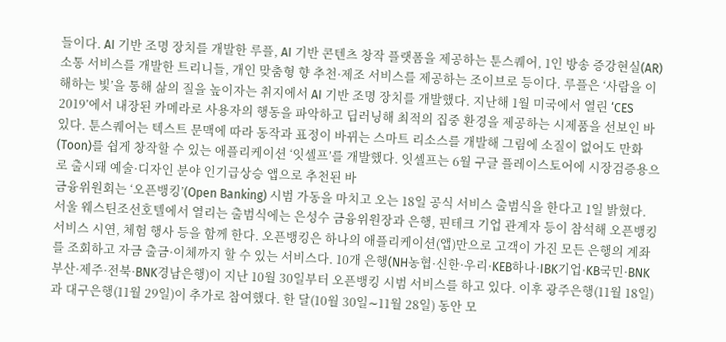들이다. AI 기반 조명 장치를 개발한 루플, AI 기반 콘텐츠 창작 플랫폼을 제공하는 툰스퀘어, 1인 방송 증강현실(AR) 소통 서비스를 개발한 트리니들, 개인 맞춤형 향 추천·제조 서비스를 제공하는 조이브로 등이다. 루플은 ‘사람을 이해하는 빛’을 통해 삶의 질을 높이자는 취지에서 AI 기반 조명 장치를 개발했다. 지난해 1월 미국에서 열린 ‘CES 2019’에서 내장된 카메라로 사용자의 행동을 파악하고 딥러닝해 최적의 집중 환경을 제공하는 시제품을 선보인 바 있다. 툰스퀘어는 텍스트 문맥에 따라 동작과 표정이 바뀌는 스마트 리소스를 개발해 그림에 소질이 없어도 만화(Toon)를 쉽게 창작할 수 있는 애플리케이션 ‘잇셀프’를 개발했다. 잇셀프는 6월 구글 플레이스토어에 시장검증용으로 출시돼 예술·디자인 분야 인기급상승 앱으로 추천된 바
금융위원회는 ‘오픈뱅킹’(Open Banking) 시범 가동을 마치고 오는 18일 공식 서비스 출범식을 한다고 1일 밝혔다. 서울 웨스틴조선호텔에서 열리는 출범식에는 은성수 금융위원장과 은행, 핀테크 기업 관계자 등이 참석해 오픈뱅킹 서비스 시연, 체험 행사 등을 함께 한다. 오픈뱅킹은 하나의 애플리케이션(앱)만으로 고객이 가진 모든 은행의 계좌를 조회하고 자금 출금·이체까지 할 수 있는 서비스다. 10개 은행(NH농협·신한·우리·KEB하나·IBK기업·KB국민·BNK부산·제주·전북·BNK경남은행)이 지난 10월 30일부터 오픈뱅킹 시범 서비스를 하고 있다. 이후 광주은행(11월 18일)과 대구은행(11월 29일)이 추가로 참여했다. 한 달(10월 30일∼11월 28일) 동안 모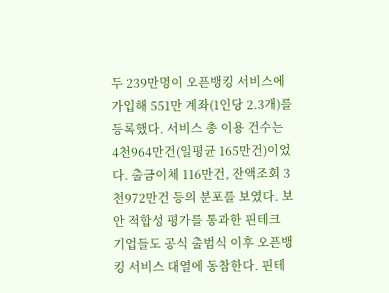두 239만명이 오픈뱅킹 서비스에 가입해 551만 계좌(1인당 2.3개)를 등록했다. 서비스 총 이용 건수는 4천964만건(일평균 165만건)이었다. 출금이체 116만건, 잔액조회 3천972만건 등의 분포를 보였다. 보안 적합성 평가를 통과한 핀테크 기업들도 공식 출범식 이후 오픈뱅킹 서비스 대열에 동참한다. 핀테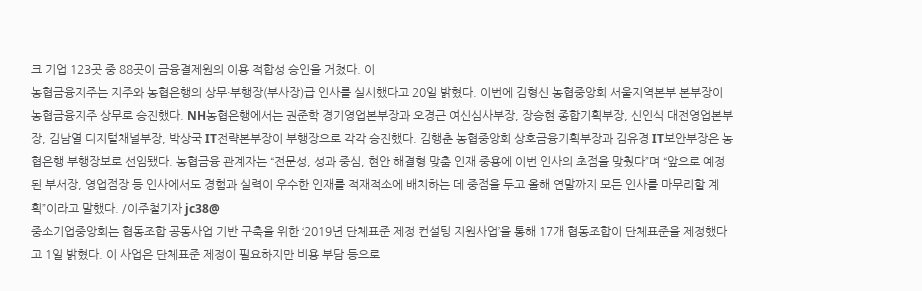크 기업 123곳 중 88곳이 금융결제원의 이용 적합성 승인을 거쳤다. 이
농협금융지주는 지주와 농협은행의 상무·부행장(부사장)급 인사를 실시했다고 20일 밝혔다. 이번에 김형신 농협중앙회 서울지역본부 본부장이 농협금융지주 상무로 승진했다. NH농협은행에서는 권준학 경기영업본부장과 오경근 여신심사부장, 장승현 종합기획부장, 신인식 대전영업본부장, 김남열 디지털채널부장, 박상국 IT전략본부장이 부행장으로 각각 승진했다. 김행춘 농협중앙회 상호금융기획부장과 김유경 IT보안부장은 농협은행 부행장보로 선임됐다. 농협금융 관계자는 “전문성, 성과 중심, 현안 해결형 맞춤 인재 중용에 이번 인사의 초점을 맞췄다”며 “앞으로 예정된 부서장, 영업점장 등 인사에서도 경험과 실력이 우수한 인재를 적재적소에 배치하는 데 중점을 두고 올해 연말까지 모든 인사를 마무리할 계획”이라고 말했다. /이주철기자 jc38@
중소기업중앙회는 협동조합 공동사업 기반 구축을 위한 ‘2019년 단체표준 제정 컨설팅 지원사업’을 통해 17개 협동조합이 단체표준을 제정했다고 1일 밝혔다. 이 사업은 단체표준 제정이 필요하지만 비용 부담 등으로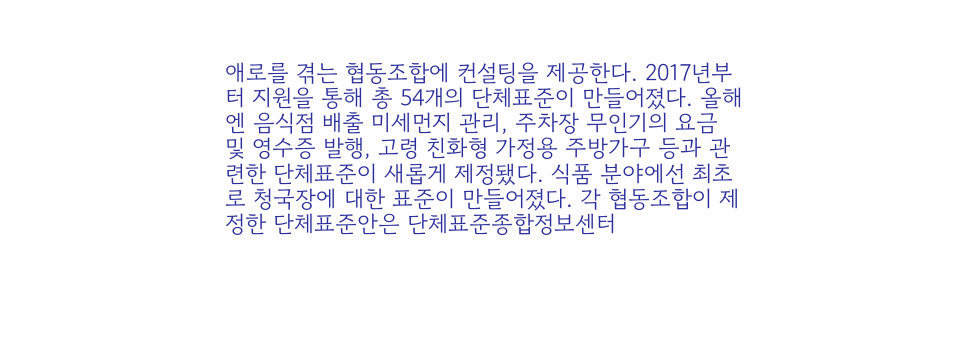애로를 겪는 협동조합에 컨설팅을 제공한다. 2017년부터 지원을 통해 총 54개의 단체표준이 만들어졌다. 올해엔 음식점 배출 미세먼지 관리, 주차장 무인기의 요금 및 영수증 발행, 고령 친화형 가정용 주방가구 등과 관련한 단체표준이 새롭게 제정됐다. 식품 분야에선 최초로 청국장에 대한 표준이 만들어졌다. 각 협동조합이 제정한 단체표준안은 단체표준종합정보센터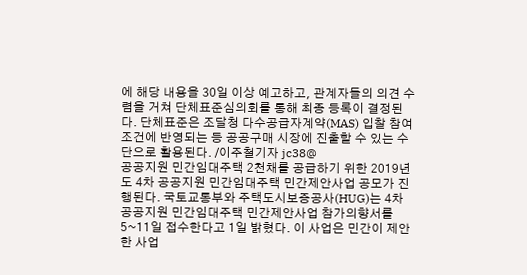에 해당 내용을 30일 이상 예고하고, 관계자들의 의견 수렴을 거쳐 단체표준심의회를 통해 최종 등록이 결정된다. 단체표준은 조달청 다수공급자계약(MAS) 입찰 참여 조건에 반영되는 등 공공구매 시장에 진출할 수 있는 수단으로 활용된다. /이주철기자 jc38@
공공지원 민간임대주택 2천채를 공급하기 위한 2019년도 4차 공공지원 민간임대주택 민간제안사업 공모가 진행된다. 국토교통부와 주택도시보증공사(HUG)는 4차 공공지원 민간임대주택 민간제안사업 참가의향서를 5~11일 접수한다고 1일 밝혔다. 이 사업은 민간이 제안한 사업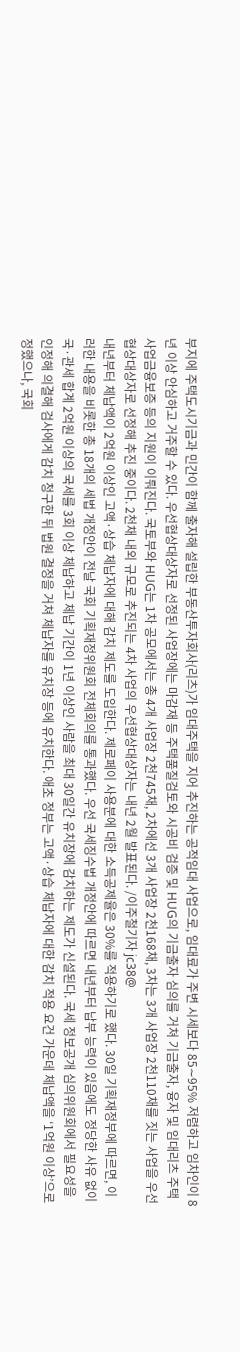부지에 주택도시기금과 민간이 함께 출자해 설립한 부동산투자회사(리츠)가 임대주택을 지어 추진하는 공적임대 사업으로, 임대료가 주변 시세보다 85∼95% 저렴하고 임차인이 8년 이상 안심하고 거주할 수 있다. 우선협상대상자로 선정된 사업장에는 마감재 등 주택품질검토와 시공비 검증 및 HUG의 기금출자 심의를 거쳐 기금출자, 융자 및 임대리츠 주택사업금융보증 등의 지원이 이뤄진다. 국토부와 HUG는 1차 공모에서는 총 4개 사업장 2천745채, 2차에선 3개 사업장 2천168채, 3차는 3개 사업장 2천110채를 짓는 사업을 우선협상대상자로 선정해 추진 중이다. 2천채 내외 규모로 추진되는 4차 사업의 우선협상대상자는 내년 2월 발표된다. /이주철기자 jc38@
내년부터 체납액이 2억원 이상인 고액·상습 체납자에 대해 감치 제도를 도입한다. 제로페이 사용분에 대한 소득공제율은 30%를 적용하기로 했다. 30일 기획재정부에 따르면, 이러한 내용을 비롯한 총 18개의 세법 개정안이 전날 국회 기획재정위원회 전체회의를 통과했다. 우선 국세징수법 개정안에 따르면 내년부터 납부 능력이 있음에도 정당한 사유 없이 국·관세 합계 2억원 이상의 국세를 3회 이상 체납하고 체납 기간이 1년 이상인 사람을 최대 30일간 유치장에 감치하는 제도가 신설된다. 국세 정보공개 심의위원회에서 필요성을 인정해 의결해 검사에게 감치 청구한 뒤 법원 결정을 거쳐 체납자를 유치장 등에 유치한다. 애초 정부는 고액·상습 체납자에 대한 감치 적용 요건 가운데 체납액을 ‘1억원 이상’으로 정했으나, 국회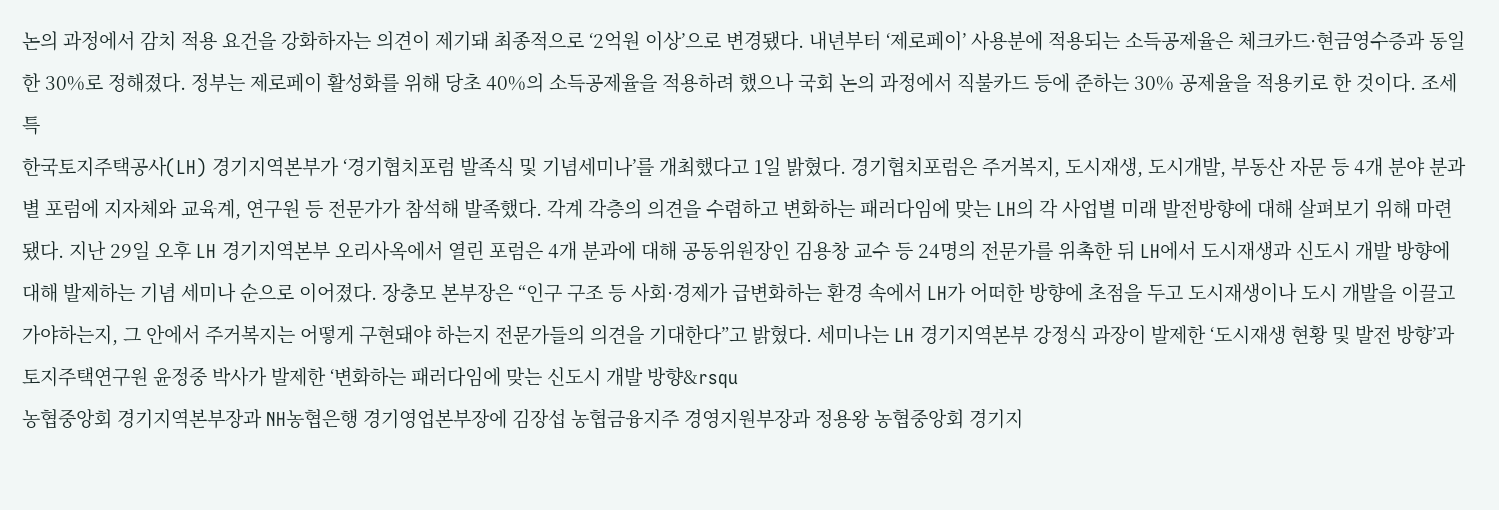논의 과정에서 감치 적용 요건을 강화하자는 의견이 제기돼 최종적으로 ‘2억원 이상’으로 변경됐다. 내년부터 ‘제로페이’ 사용분에 적용되는 소득공제율은 체크카드·현금영수증과 동일한 30%로 정해졌다. 정부는 제로페이 활성화를 위해 당초 40%의 소득공제율을 적용하려 했으나 국회 논의 과정에서 직불카드 등에 준하는 30% 공제율을 적용키로 한 것이다. 조세특
한국토지주택공사(LH) 경기지역본부가 ‘경기협치포럼 발족식 및 기념세미나’를 개최했다고 1일 밝혔다. 경기협치포럼은 주거복지, 도시재생, 도시개발, 부동산 자문 등 4개 분야 분과별 포럼에 지자체와 교육계, 연구원 등 전문가가 참석해 발족했다. 각계 각층의 의견을 수렴하고 변화하는 패러다임에 맞는 LH의 각 사업별 미래 발전방향에 대해 살펴보기 위해 마련됐다. 지난 29일 오후 LH 경기지역본부 오리사옥에서 열린 포럼은 4개 분과에 대해 공동위원장인 김용창 교수 등 24명의 전문가를 위촉한 뒤 LH에서 도시재생과 신도시 개발 방향에 대해 발제하는 기념 세미나 순으로 이어졌다. 장충모 본부장은 “인구 구조 등 사회·경제가 급변화하는 환경 속에서 LH가 어떠한 방향에 초점을 두고 도시재생이나 도시 개발을 이끌고 가야하는지, 그 안에서 주거복지는 어떻게 구현돼야 하는지 전문가들의 의견을 기대한다”고 밝혔다. 세미나는 LH 경기지역본부 강정식 과장이 발제한 ‘도시재생 현황 및 발전 방향’과 토지주택연구원 윤정중 박사가 발제한 ‘변화하는 패러다임에 맞는 신도시 개발 방향&rsqu
농협중앙회 경기지역본부장과 NH농협은행 경기영업본부장에 김장섭 농협금융지주 경영지원부장과 정용왕 농협중앙회 경기지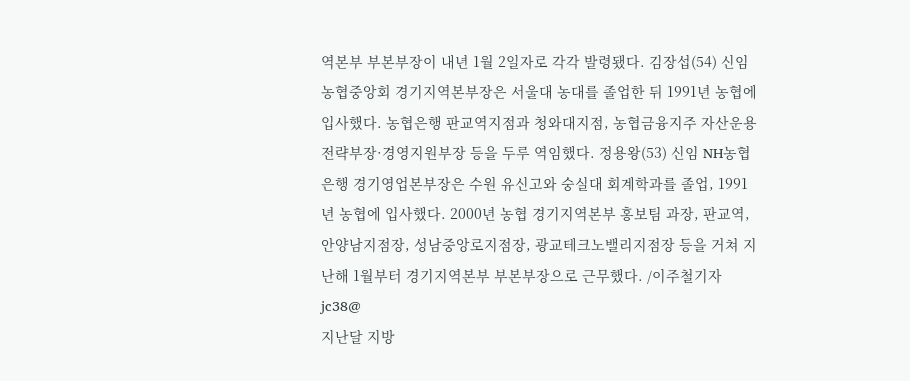역본부 부본부장이 내년 1월 2일자로 각각 발령됐다. 김장섭(54) 신임 농협중앙회 경기지역본부장은 서울대 농대를 졸업한 뒤 1991년 농협에 입사했다. 농협은행 판교역지점과 청와대지점, 농협금융지주 자산운용전략부장·경영지원부장 등을 두루 역임했다. 정용왕(53) 신임 NH농협은행 경기영업본부장은 수원 유신고와 숭실대 회계학과를 졸업, 1991년 농협에 입사했다. 2000년 농협 경기지역본부 홍보팀 과장, 판교역, 안양남지점장, 성남중앙로지점장, 광교테크노밸리지점장 등을 거쳐 지난해 1월부터 경기지역본부 부본부장으로 근무했다. /이주철기자 jc38@
지난달 지방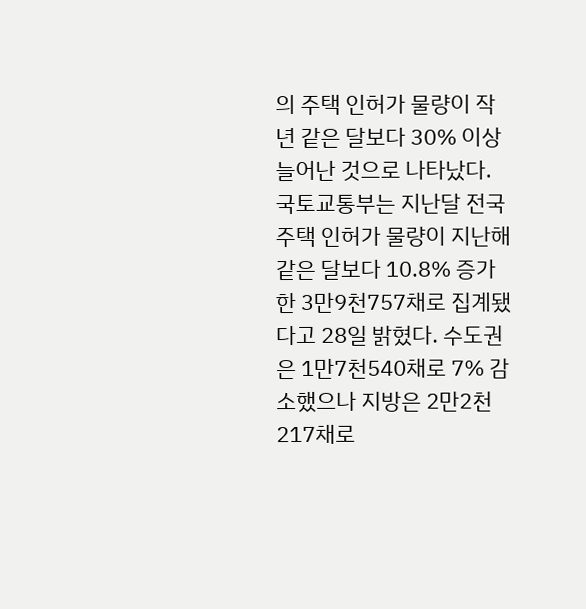의 주택 인허가 물량이 작년 같은 달보다 30% 이상 늘어난 것으로 나타났다. 국토교통부는 지난달 전국 주택 인허가 물량이 지난해 같은 달보다 10.8% 증가한 3만9천757채로 집계됐다고 28일 밝혔다. 수도권은 1만7천540채로 7% 감소했으나 지방은 2만2천217채로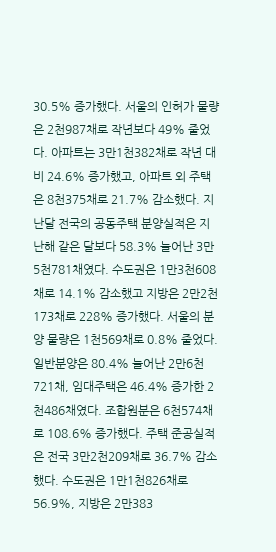30.5% 증가했다. 서울의 인허가 물량은 2천987채로 작년보다 49% 줄었다. 아파트는 3만1천382채로 작년 대비 24.6% 증가했고, 아파트 외 주택은 8천375채로 21.7% 감소했다. 지난달 전국의 공동주택 분양실적은 지난해 같은 달보다 58.3% 늘어난 3만5천781채였다. 수도권은 1만3천608채로 14.1% 감소했고 지방은 2만2천173채로 228% 증가했다. 서울의 분양 물량은 1천569채로 0.8% 줄었다. 일반분양은 80.4% 늘어난 2만6천721채, 임대주택은 46.4% 증가한 2천486채였다. 조합원분은 6천574채로 108.6% 증가했다. 주택 준공실적은 전국 3만2천209채로 36.7% 감소했다. 수도권은 1만1천826채로 56.9%, 지방은 2만383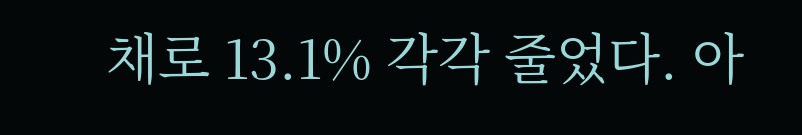채로 13.1% 각각 줄었다. 아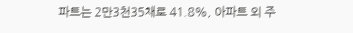파트는 2만3천35채로 41.8%, 아파트 외 주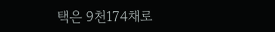택은 9천174채로